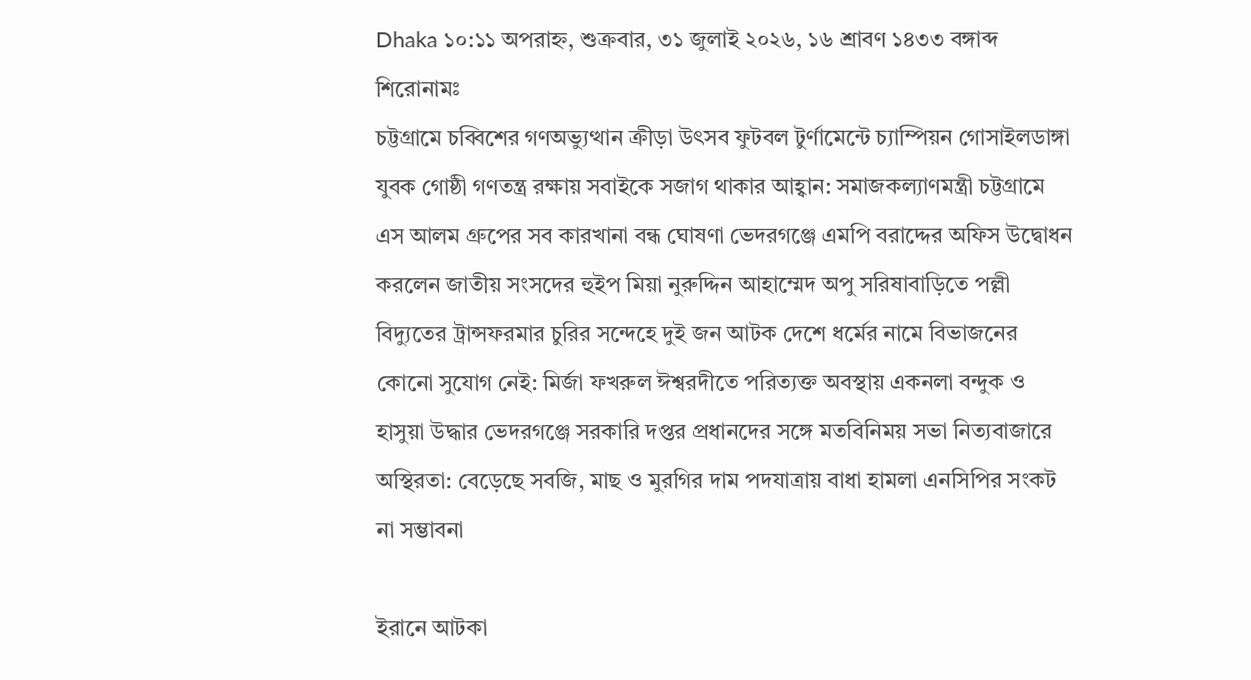Dhaka ১০:১১ অপরাহ্ন, শুক্রবার, ৩১ জুলাই ২০২৬, ১৬ শ্রাবণ ১৪৩৩ বঙ্গাব্দ
শিরোনামঃ
চট্টগ্রামে চব্বিশের গণঅভ্যুত্থান ক্রীড়া উৎসব ফুটবল টুর্ণামেন্টে চ্যাম্পিয়ন গোসাইলডাঙ্গা যুবক গোষ্ঠী গণতন্ত্র রক্ষায় সবাইকে সজাগ থাকার আহ্বান: সমাজকল্যাণমন্ত্রী চট্টগ্রামে এস আলম গ্রুপের সব কারখানা বন্ধ ঘোষণা ভেদরগঞ্জে এমপি বরাদ্দের অফিস উদ্বোধন করলেন জাতীয় সংসদের হুইপ মিয়া নুরুদ্দিন আহাম্মেদ অপু সরিষাবাড়িতে পল্লী বিদ্যুতের ট্রান্সফরমার চুরির সন্দেহে দুই জন আটক দেশে ধর্মের নামে বিভাজনের কোনো সুযোগ নেই: মির্জা ফখরুল ঈশ্বরদীতে পরিত্যক্ত অবস্থায় একনলা বন্দুক ও হাসুয়া উদ্ধার ভেদরগঞ্জে সরকারি দপ্তর প্রধানদের সঙ্গে মতবিনিময় সভা নিত্যবাজারে অস্থিরতা: বেড়েছে সবজি, মাছ ও মুরগির দাম পদযাত্রায় বাধা হামলা এনসিপির সংকট না সম্ভাবনা

ইরানে আটকা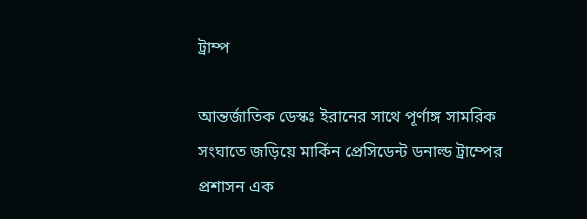ট্রাম্প

আন্তর্জাতিক ডেস্কঃ ইরানের সাথে পূর্ণাঙ্গ সামরিক সংঘাতে জড়িয়ে মার্কিন প্রেসিডেন্ট ডনাল্ড ট্রাম্পের প্রশাসন এক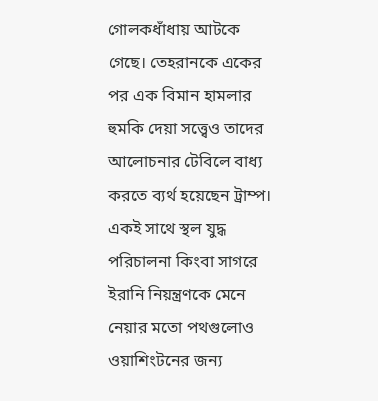গোলকধাঁধায় আটকে গেছে। তেহরানকে একের পর এক বিমান হামলার হুমকি দেয়া সত্ত্বেও তাদের আলোচনার টেবিলে বাধ্য করতে ব্যর্থ হয়েছেন ট্রাম্প। একই সাথে স্থল যুদ্ধ পরিচালনা কিংবা সাগরে ইরানি নিয়ন্ত্রণকে মেনে নেয়ার মতো পথগুলোও ওয়াশিংটনের জন্য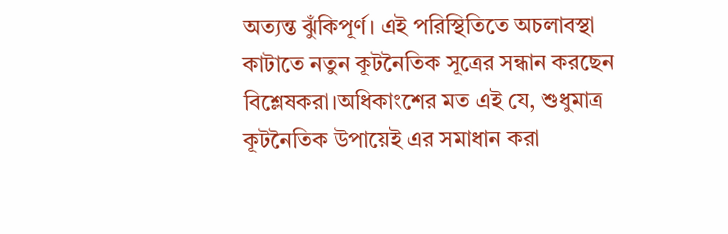অত্যন্ত ঝুঁকিপূর্ণ। এই পরিস্থিতিতে অচলাবস্থা কাটাতে নতুন কূটনৈতিক সূত্রের সন্ধান করছেন বিশ্লেষকরা।অধিকাংশের মত এই যে, শুধুমাত্র কূটনৈতিক উপায়েই এর সমাধান করা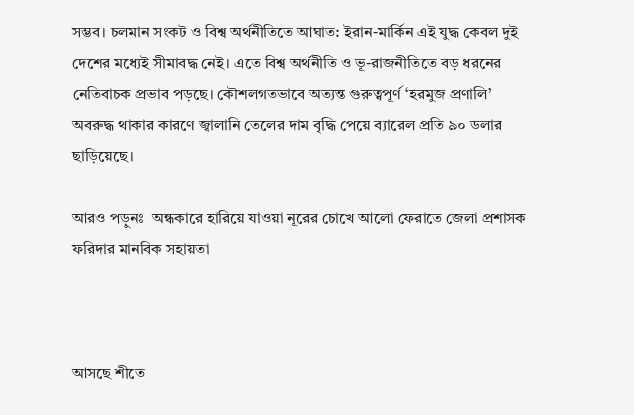সম্ভব। চলমান সংকট ও বিশ্ব অর্থনীতিতে আঘাত: ইরান-মার্কিন এই যুদ্ধ কেবল দুই দেশের মধ্যেই সীমাবদ্ধ নেই। এতে বিশ্ব অর্থনীতি ও ভূ-রাজনীতিতে বড় ধরনের নেতিবাচক প্রভাব পড়ছে। কৌশলগতভাবে অত্যন্ত গুরুত্বপূর্ণ ‘হরমুজ প্রণালি’ অবরুদ্ধ থাকার কারণে জ্বালানি তেলের দাম বৃদ্ধি পেয়ে ব্যারেল প্রতি ৯০ ডলার ছাড়িয়েছে।

আরও পড়ুনঃ  অন্ধকারে হারিয়ে যাওয়া নূরের চোখে আলো ফেরাতে জেলা প্রশাসক ফরিদার মানবিক সহায়তা



আসছে শীতে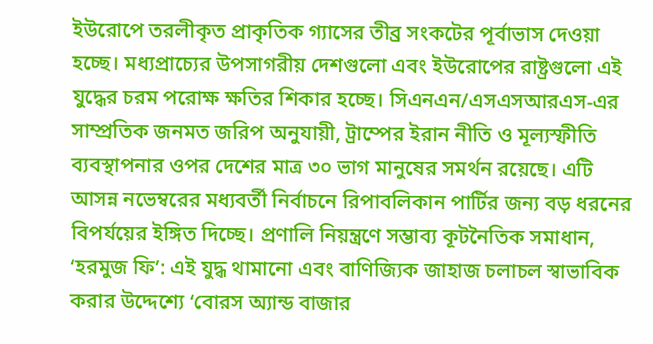ইউরোপে তরলীকৃত প্রাকৃতিক গ্যাসের তীব্র সংকটের পূর্বাভাস দেওয়া হচ্ছে। মধ্যপ্রাচ্যের উপসাগরীয় দেশগুলো এবং ইউরোপের রাষ্ট্রগুলো এই যুদ্ধের চরম পরোক্ষ ক্ষতির শিকার হচ্ছে। সিএনএন/এসএসআরএস-এর সাম্প্রতিক জনমত জরিপ অনুযায়ী, ট্রাম্পের ইরান নীতি ও মূল্যস্ফীতি ব্যবস্থাপনার ওপর দেশের মাত্র ৩০ ভাগ মানুষের সমর্থন রয়েছে। এটি আসন্ন নভেম্বরের মধ্যবর্তী নির্বাচনে রিপাবলিকান পার্টির জন্য বড় ধরনের বিপর্যয়ের ইঙ্গিত দিচ্ছে। প্রণালি নিয়ন্ত্রণে সম্ভাব্য কূটনৈতিক সমাধান, ‘হরমুজ ফি’: এই যুদ্ধ থামানো এবং বাণিজ্যিক জাহাজ চলাচল স্বাভাবিক করার উদ্দেশ্যে ‘বোরস অ্যান্ড বাজার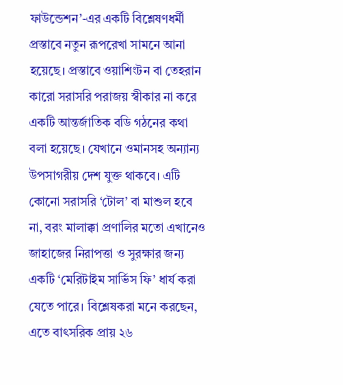ফাউন্ডেশন’-এর একটি বিশ্লেষণধর্মী প্রস্তাবে নতুন রূপরেখা সামনে আনা হয়েছে। প্রস্তাবে ওয়াশিংটন বা তেহরান কারো সরাসরি পরাজয় স্বীকার না করে একটি আন্তর্জাতিক বডি গঠনের কথা বলা হয়েছে। যেখানে ওমানসহ অন্যান্য উপসাগরীয় দেশ যুক্ত থাকবে। এটি কোনো সরাসরি ‘টোল’ বা মাশুল হবে না, বরং মালাক্কা প্রণালির মতো এখানেও জাহাজের নিরাপত্তা ও সুরক্ষার জন্য একটি ‘মেরিটাইম সার্ভিস ফি’ ধার্য করা যেতে পারে। বিশ্লেষকরা মনে করছেন, এতে বাৎসরিক প্রায় ২৬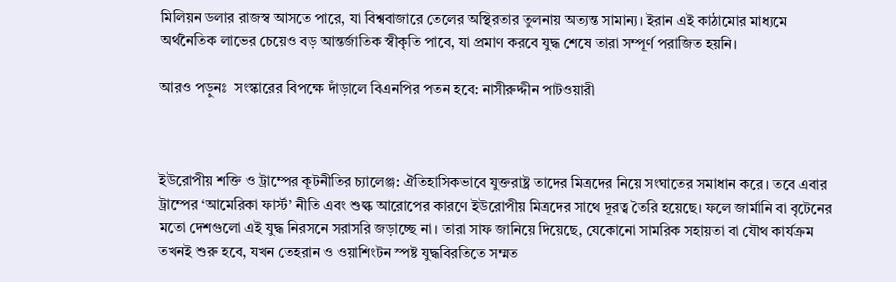মিলিয়ন ডলার রাজস্ব আসতে পারে, যা বিশ্ববাজারে তেলের অস্থিরতার তুলনায় অত্যন্ত সামান্য। ইরান এই কাঠামোর মাধ্যমে অর্থনৈতিক লাভের চেয়েও বড় আন্তর্জাতিক স্বীকৃতি পাবে, যা প্রমাণ করবে যুদ্ধ শেষে তারা সম্পূর্ণ পরাজিত হয়নি।

আরও পড়ুনঃ  সংস্কারের বিপক্ষে দাঁড়ালে বিএনপির পতন হবে: নাসীরুদ্দীন পাটওয়ারী



ইউরোপীয় শক্তি ও ট্রাম্পের কূটনীতির চ্যালেঞ্জ: ঐতিহাসিকভাবে যুক্তরাষ্ট্র তাদের মিত্রদের নিয়ে সংঘাতের সমাধান করে। তবে এবার ট্রাম্পের ‘আমেরিকা ফার্স্ট’ নীতি এবং শুল্ক আরোপের কারণে ইউরোপীয় মিত্রদের সাথে দূরত্ব তৈরি হয়েছে। ফলে জার্মানি বা বৃটেনের মতো দেশগুলো এই যুদ্ধ নিরসনে সরাসরি জড়াচ্ছে না। তারা সাফ জানিয়ে দিয়েছে, যেকোনো সামরিক সহায়তা বা যৌথ কার্যক্রম তখনই শুরু হবে, যখন তেহরান ও ওয়াশিংটন স্পষ্ট যুদ্ধবিরতিতে সম্মত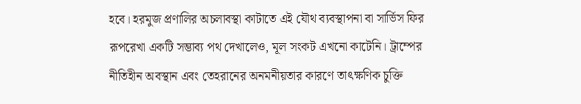হবে। হরমুজ প্রণালির অচলাবস্থা কাটাতে এই যৌথ ব্যবস্থাপনা বা সার্ভিস ফির রূপরেখা একটি সম্ভাব্য পথ দেখালেও, মূল সংকট এখনো কাটেনি। ট্রাম্পের নীতিহীন অবস্থান এবং তেহরানের অনমনীয়তার কারণে তাৎক্ষণিক চুক্তি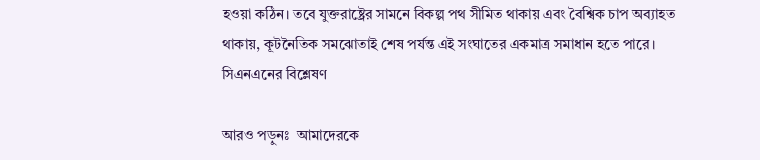হওয়া কঠিন। তবে যুক্তরাষ্ট্রের সামনে বিকল্প পথ সীমিত থাকায় এবং বৈশ্বিক চাপ অব্যাহত থাকায়, কূটনৈতিক সমঝোতাই শেষ পর্যন্ত এই সংঘাতের একমাত্র সমাধান হতে পারে।
সিএনএনের বিশ্লেষণ

আরও পড়ুনঃ  আমাদেরকে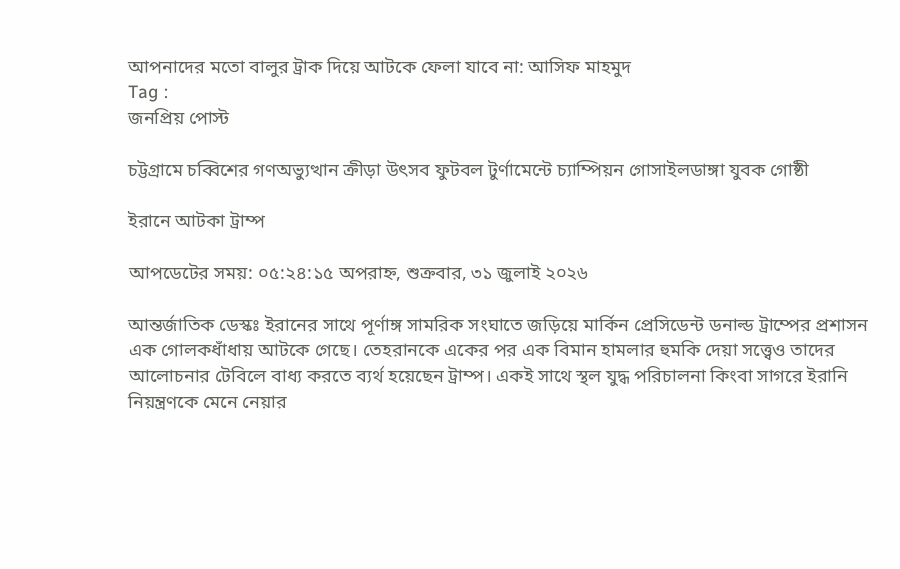আপনাদের মতো বালুর ট্রাক দিয়ে আটকে ফেলা যাবে না: আসিফ মাহমুদ
Tag :
জনপ্রিয় পোস্ট

চট্টগ্রামে চব্বিশের গণঅভ্যুত্থান ক্রীড়া উৎসব ফুটবল টুর্ণামেন্টে চ্যাম্পিয়ন গোসাইলডাঙ্গা যুবক গোষ্ঠী

ইরানে আটকা ট্রাম্প

আপডেটের সময়: ০৫:২৪:১৫ অপরাহ্ন, শুক্রবার, ৩১ জুলাই ২০২৬

আন্তর্জাতিক ডেস্কঃ ইরানের সাথে পূর্ণাঙ্গ সামরিক সংঘাতে জড়িয়ে মার্কিন প্রেসিডেন্ট ডনাল্ড ট্রাম্পের প্রশাসন এক গোলকধাঁধায় আটকে গেছে। তেহরানকে একের পর এক বিমান হামলার হুমকি দেয়া সত্ত্বেও তাদের আলোচনার টেবিলে বাধ্য করতে ব্যর্থ হয়েছেন ট্রাম্প। একই সাথে স্থল যুদ্ধ পরিচালনা কিংবা সাগরে ইরানি নিয়ন্ত্রণকে মেনে নেয়ার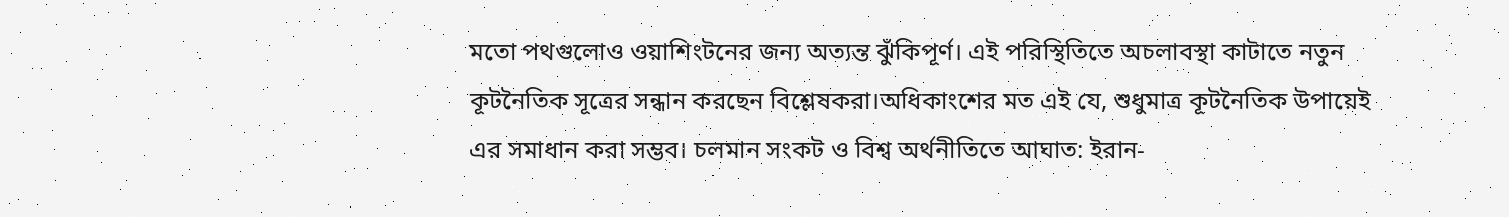মতো পথগুলোও ওয়াশিংটনের জন্য অত্যন্ত ঝুঁকিপূর্ণ। এই পরিস্থিতিতে অচলাবস্থা কাটাতে নতুন কূটনৈতিক সূত্রের সন্ধান করছেন বিশ্লেষকরা।অধিকাংশের মত এই যে, শুধুমাত্র কূটনৈতিক উপায়েই এর সমাধান করা সম্ভব। চলমান সংকট ও বিশ্ব অর্থনীতিতে আঘাত: ইরান-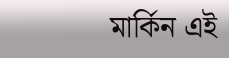মার্কিন এই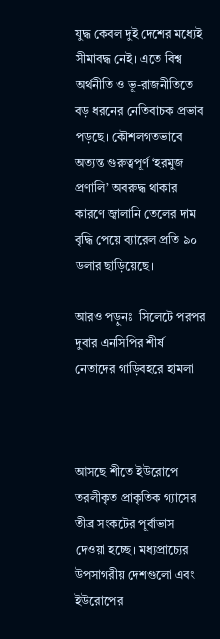যুদ্ধ কেবল দুই দেশের মধ্যেই সীমাবদ্ধ নেই। এতে বিশ্ব অর্থনীতি ও ভূ-রাজনীতিতে বড় ধরনের নেতিবাচক প্রভাব পড়ছে। কৌশলগতভাবে অত্যন্ত গুরুত্বপূর্ণ ‘হরমুজ প্রণালি’ অবরুদ্ধ থাকার কারণে জ্বালানি তেলের দাম বৃদ্ধি পেয়ে ব্যারেল প্রতি ৯০ ডলার ছাড়িয়েছে।

আরও পড়ুনঃ  সিলেটে পরপর দুবার এনসিপির শীর্ষ নেতাদের গাড়িবহরে হামলা



আসছে শীতে ইউরোপে তরলীকৃত প্রাকৃতিক গ্যাসের তীব্র সংকটের পূর্বাভাস দেওয়া হচ্ছে। মধ্যপ্রাচ্যের উপসাগরীয় দেশগুলো এবং ইউরোপের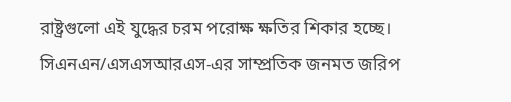রাষ্ট্রগুলো এই যুদ্ধের চরম পরোক্ষ ক্ষতির শিকার হচ্ছে। সিএনএন/এসএসআরএস-এর সাম্প্রতিক জনমত জরিপ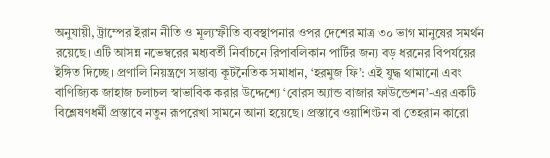অনুযায়ী, ট্রাম্পের ইরান নীতি ও মূল্যস্ফীতি ব্যবস্থাপনার ওপর দেশের মাত্র ৩০ ভাগ মানুষের সমর্থন রয়েছে। এটি আসন্ন নভেম্বরের মধ্যবর্তী নির্বাচনে রিপাবলিকান পার্টির জন্য বড় ধরনের বিপর্যয়ের ইঙ্গিত দিচ্ছে। প্রণালি নিয়ন্ত্রণে সম্ভাব্য কূটনৈতিক সমাধান, ‘হরমুজ ফি’: এই যুদ্ধ থামানো এবং বাণিজ্যিক জাহাজ চলাচল স্বাভাবিক করার উদ্দেশ্যে ‘বোরস অ্যান্ড বাজার ফাউন্ডেশন’-এর একটি বিশ্লেষণধর্মী প্রস্তাবে নতুন রূপরেখা সামনে আনা হয়েছে। প্রস্তাবে ওয়াশিংটন বা তেহরান কারো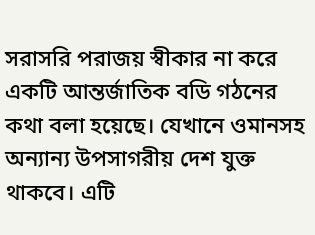সরাসরি পরাজয় স্বীকার না করে একটি আন্তর্জাতিক বডি গঠনের কথা বলা হয়েছে। যেখানে ওমানসহ অন্যান্য উপসাগরীয় দেশ যুক্ত থাকবে। এটি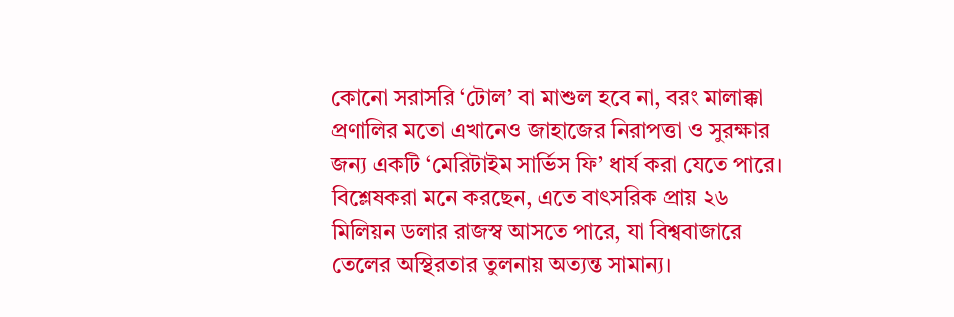কোনো সরাসরি ‘টোল’ বা মাশুল হবে না, বরং মালাক্কা প্রণালির মতো এখানেও জাহাজের নিরাপত্তা ও সুরক্ষার জন্য একটি ‘মেরিটাইম সার্ভিস ফি’ ধার্য করা যেতে পারে। বিশ্লেষকরা মনে করছেন, এতে বাৎসরিক প্রায় ২৬ মিলিয়ন ডলার রাজস্ব আসতে পারে, যা বিশ্ববাজারে তেলের অস্থিরতার তুলনায় অত্যন্ত সামান্য।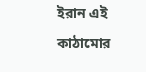ইরান এই কাঠামোর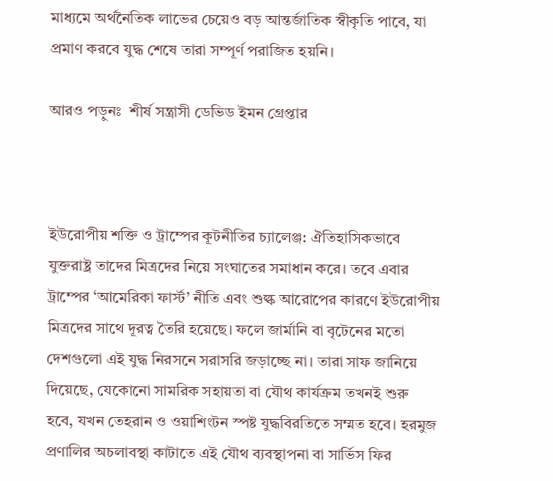মাধ্যমে অর্থনৈতিক লাভের চেয়েও বড় আন্তর্জাতিক স্বীকৃতি পাবে, যা প্রমাণ করবে যুদ্ধ শেষে তারা সম্পূর্ণ পরাজিত হয়নি।

আরও পড়ুনঃ  শীর্ষ সন্ত্রাসী ডেভিড ইমন গ্রেপ্তার



ইউরোপীয় শক্তি ও ট্রাম্পের কূটনীতির চ্যালেঞ্জ: ঐতিহাসিকভাবে যুক্তরাষ্ট্র তাদের মিত্রদের নিয়ে সংঘাতের সমাধান করে। তবে এবার ট্রাম্পের ‘আমেরিকা ফার্স্ট’ নীতি এবং শুল্ক আরোপের কারণে ইউরোপীয় মিত্রদের সাথে দূরত্ব তৈরি হয়েছে। ফলে জার্মানি বা বৃটেনের মতো দেশগুলো এই যুদ্ধ নিরসনে সরাসরি জড়াচ্ছে না। তারা সাফ জানিয়ে দিয়েছে, যেকোনো সামরিক সহায়তা বা যৌথ কার্যক্রম তখনই শুরু হবে, যখন তেহরান ও ওয়াশিংটন স্পষ্ট যুদ্ধবিরতিতে সম্মত হবে। হরমুজ প্রণালির অচলাবস্থা কাটাতে এই যৌথ ব্যবস্থাপনা বা সার্ভিস ফির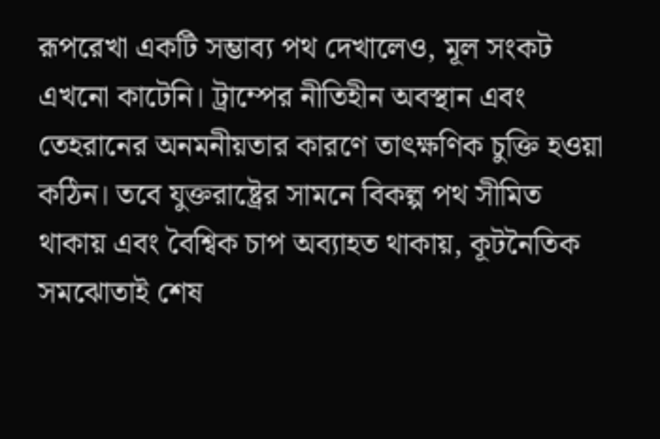রূপরেখা একটি সম্ভাব্য পথ দেখালেও, মূল সংকট এখনো কাটেনি। ট্রাম্পের নীতিহীন অবস্থান এবং তেহরানের অনমনীয়তার কারণে তাৎক্ষণিক চুক্তি হওয়া কঠিন। তবে যুক্তরাষ্ট্রের সামনে বিকল্প পথ সীমিত থাকায় এবং বৈশ্বিক চাপ অব্যাহত থাকায়, কূটনৈতিক সমঝোতাই শেষ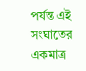পর্যন্ত এই সংঘাতের একমাত্র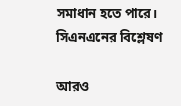সমাধান হতে পারে।
সিএনএনের বিশ্লেষণ

আরও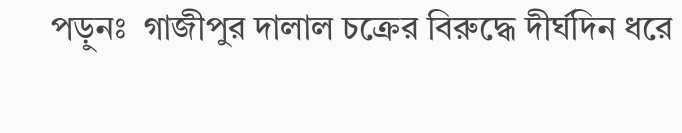পড়ুনঃ  গাজীপুর দালাল চক্রের বিরুদ্ধে দীর্ঘদিন ধরে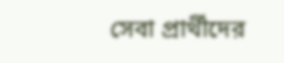সেবা প্রার্থীদের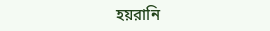হয়রানি